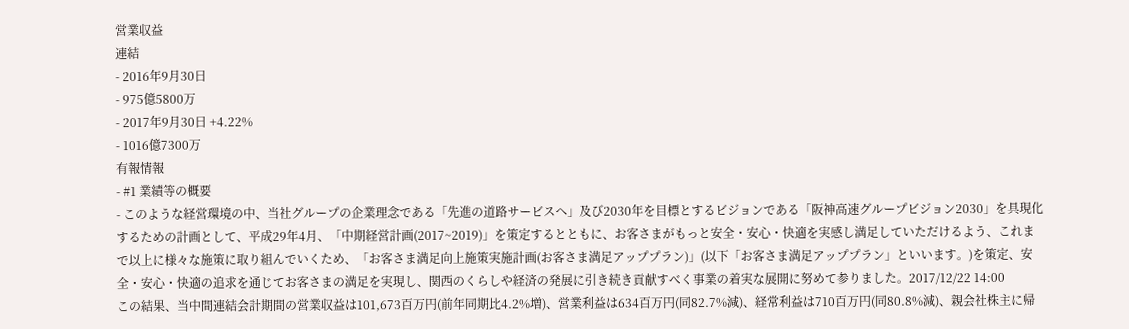営業収益
連結
- 2016年9月30日
- 975億5800万
- 2017年9月30日 +4.22%
- 1016億7300万
有報情報
- #1 業績等の概要
- このような経営環境の中、当社グループの企業理念である「先進の道路サービスへ」及び2030年を目標とするビジョンである「阪神高速グループビジョン2030」を具現化するための計画として、平成29年4月、「中期経営計画(2017~2019)」を策定するとともに、お客さまがもっと安全・安心・快適を実感し満足していただけるよう、これまで以上に様々な施策に取り組んでいくため、「お客さま満足向上施策実施計画(お客さま満足アッププラン)」(以下「お客さま満足アッププラン」といいます。)を策定、安全・安心・快適の追求を通じてお客さまの満足を実現し、関西のくらしや経済の発展に引き続き貢献すべく事業の着実な展開に努めて参りました。2017/12/22 14:00
この結果、当中間連結会計期間の営業収益は101,673百万円(前年同期比4.2%増)、営業利益は634百万円(同82.7%減)、経常利益は710百万円(同80.8%減)、親会社株主に帰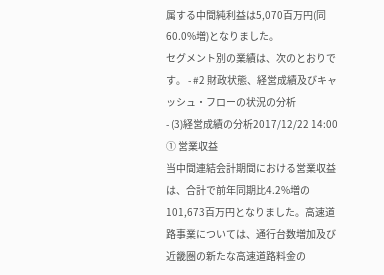属する中間純利益は5,070百万円(同60.0%増)となりました。
セグメント別の業績は、次のとおりです。 - #2 財政状態、経営成績及びキャッシュ・フローの状況の分析
- (3)経営成績の分析2017/12/22 14:00
① 営業収益
当中間連結会計期間における営業収益は、合計で前年同期比4.2%増の101,673百万円となりました。高速道路事業については、通行台数増加及び近畿圏の新たな高速道路料金の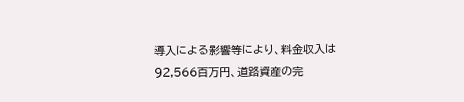導入による影響等により、料金収入は92,566百万円、道路資産の完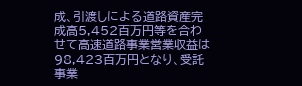成、引渡しによる道路資産完成高5,452百万円等を合わせて高速道路事業営業収益は98,423百万円となり、受託事業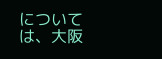については、大阪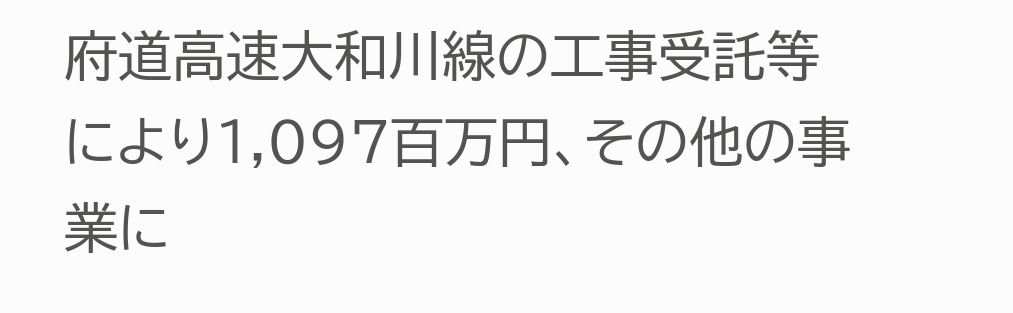府道高速大和川線の工事受託等により1,097百万円、その他の事業に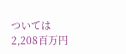ついては2,208百万円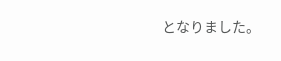となりました。